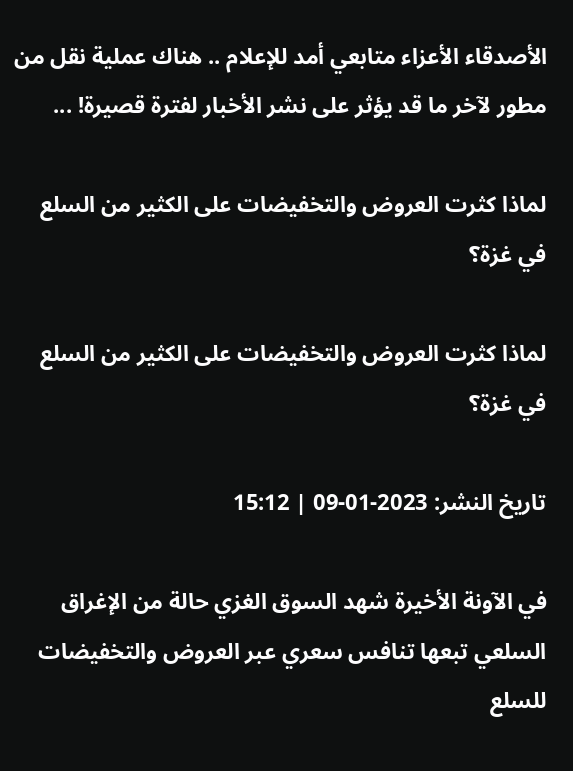الأصدقاء الأعزاء متابعي أمد للإعلام .. هناك عملية نقل من مطور لآخر ما قد يؤثر على نشر الأخبار لفترة قصيرة! ...

لماذا كثرت العروض والتخفيضات على الكثير من السلع في غزة؟

لماذا كثرت العروض والتخفيضات على الكثير من السلع في غزة؟

تاريخ النشر: 2023-01-09 | 15:12

في الآونة الأخيرة شهد السوق الغزي حالة من الإغراق السلعي تبعها تنافس سعري عبر العروض والتخفيضات للسلع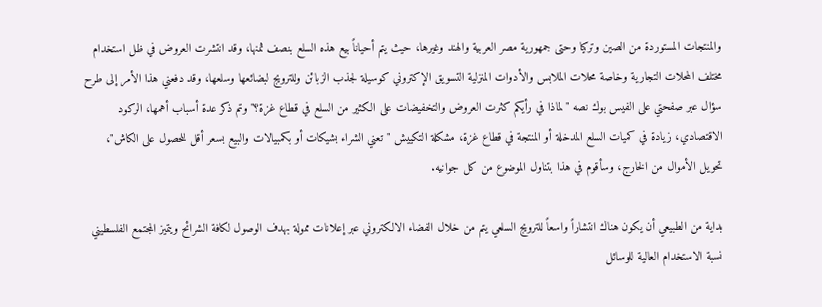والمنتجات المستوردة من الصين وتركيا وحتى جمهورية مصر العربية والهند وغيرها، حيث يتم أحياناً بيع هذه السلع بنصف ثمنها، وقد انتشرت العروض في ظل استخدام مختلف المحلات التجارية وخاصة محلات الملابس والأدوات المنزلية التسويق الإكتروني كوسيلة لجذب الزبائن وللترويج لبضائعها وسلعها، وقد دفعني هذا الأمر إلى طرح سؤال عبر صفحتي على الفيس بوك نصه "لماذا في رأيكم كثرت العروض والتخفيضات على الكثير من السلع في قطاع غزة؟" وتم ذكر عدة أسباب أهمها، الركود الاقتصادي، زيادة في كميات السلع المدخلة أو المنتجة في قطاع غزة، مشكلة التكييش "تعني الشراء بشيكات أو بكمبيالات والبيع بسعر أقل للحصول على الكاش"، تحويل الأموال من الخارج، وسأقوم في هذا بتناول الموضوع من كل جوانيه.

بداية من الطبيعي أن يكون هناك انتشاراً واسعاً للترويج السلعي يتم من خلال الفضاء الالكتروني عبر إعلانات ممولة بهدف الوصول لكافة الشرائح ويتميز المجتمع الفلسطيني نسبة الاستخدام العالية للوسائل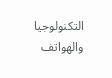التكنولوجيا والهواتف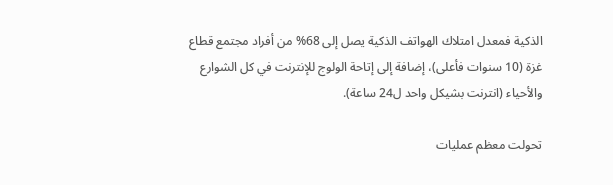الذكية فمعدل امتلاك الهواتف الذكية يصل إلى 68% من أفراد مجتمع قطاع غزة (10 سنوات فأعلى)، إضافة إلى إتاحة الولوج للإنترنت في كل الشوارع والأحياء (انترنت بشيكل واحد ل24 ساعة).

تحولت معظم عمليات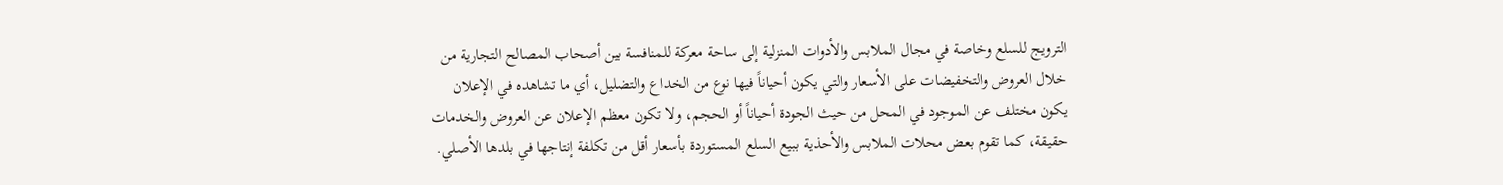الترويج للسلع وخاصة في مجال الملابس والأدوات المنزلية إلى ساحة معركة للمنافسة بين أصحاب المصالح التجارية من خلال العروض والتخفيضات على الأسعار والتي يكون أحياناً فيها نوع من الخداع والتضليل، أي ما تشاهده في الإعلان يكون مختلف عن الموجود في المحل من حيث الجودة أحياناً أو الحجم، ولا تكون معظم الإعلان عن العروض والخدمات حقيقة، كما تقوم بعض محلات الملابس والأحذية ببيع السلع المستوردة بأسعار أقل من تكلفة إنتاجها في بلدها الأصلي.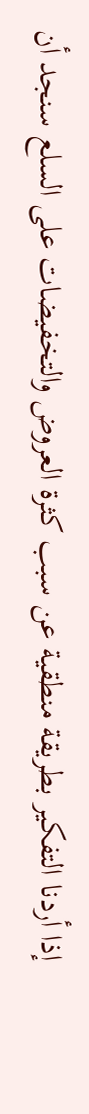إذا أردنا التفكير بطريقة منطقية عن سبب كثرة العروض والتخفيضات على السلع سنجد أن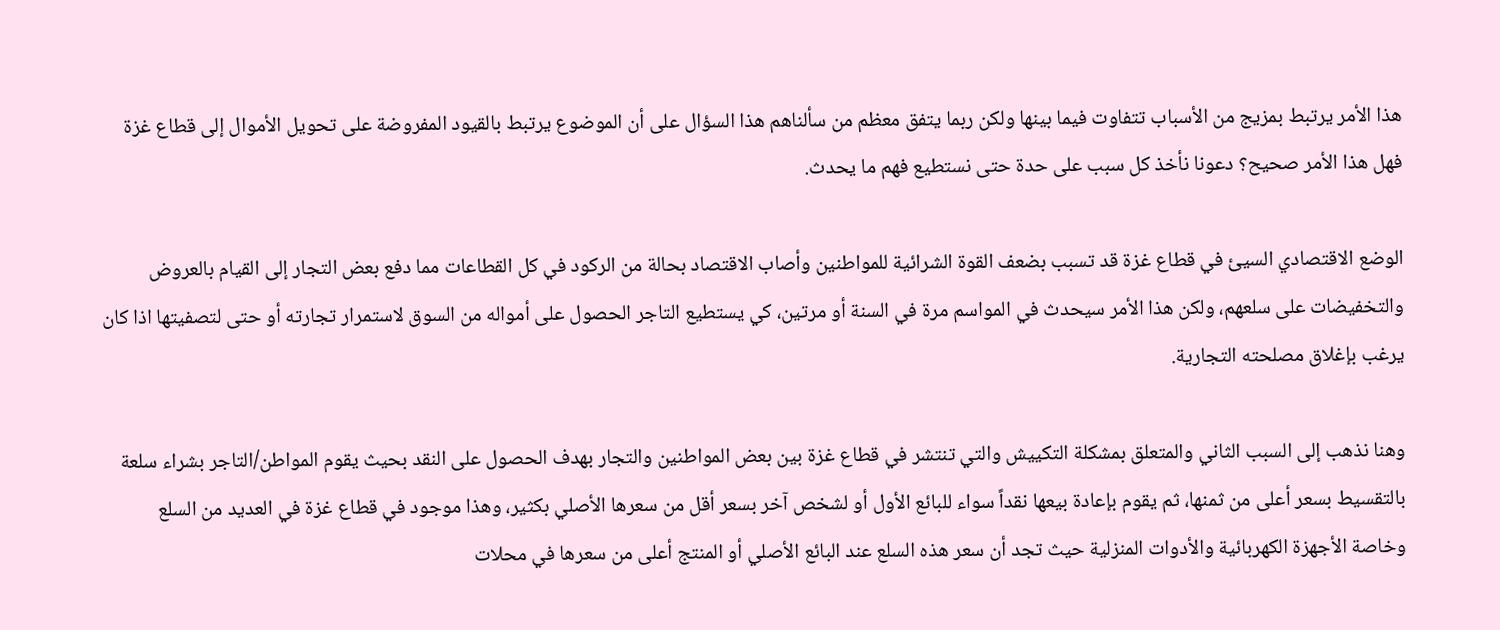هذا الأمر يرتبط بمزيج من الأسباب تتفاوت فيما بينها ولكن ربما يتفق معظم من سألناهم هذا السؤال على أن الموضوع يرتبط بالقيود المفروضة على تحويل الأموال إلى قطاع غزة فهل هذا الأمر صحيح؟ دعونا نأخذ كل سبب على حدة حتى نستطيع فهم ما يحدث.

الوضع الاقتصادي السيئ في قطاع غزة قد تسبب بضعف القوة الشرائية للمواطنين وأصاب الاقتصاد بحالة من الركود في كل القطاعات مما دفع بعض التجار إلى القيام بالعروض والتخفيضات على سلعهم، ولكن هذا الأمر سيحدث في المواسم مرة في السنة أو مرتين، كي يستطيع التاجر الحصول على أمواله من السوق لاستمرار تجارته أو حتى لتصفيتها اذا كان يرغب بإغلاق مصلحته التجارية.

وهنا نذهب إلى السبب الثاني والمتعلق بمشكلة التكييش والتي تنتشر في قطاع غزة بين بعض المواطنين والتجار بهدف الحصول على النقد بحيث يقوم المواطن/التاجر بشراء سلعة بالتقسيط بسعر أعلى من ثمنها، ثم يقوم بإعادة بيعها نقداً سواء للبائع الأول أو لشخص آخر بسعر أقل من سعرها الأصلي بكثير، وهذا موجود في قطاع غزة في العديد من السلع وخاصة الأجهزة الكهربائية والأدوات المنزلية حيث تجد أن سعر هذه السلع عند البائع الأصلي أو المنتج أعلى من سعرها في محلات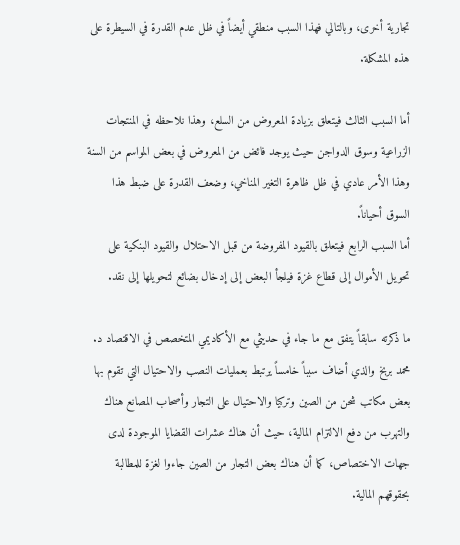تجارية أخرى، وبالتالي فهذا السبب منطقي أيضاً في ظل عدم القدرة في السيطرة على هذه المشكلة.

أما السبب الثالث فيتعلق بزيادة المعروض من السلع، وهذا نلاحظه في المنتجات الزراعية وسوق الدواجن حيث يوجد فائض من المعروض في بعض المواسم من السنة وهذا الأمر عادي في ظل ظاهرة التغير المناخي، وضعف القدرة على ضبط هذا السوق أحياناً.
أما السبب الرابع فيتعلق بالقيود المفروضة من قبل الاحتلال والقيود البنكية على تحويل الأموال إلى قطاع غزة فيلجأ البعض إلى إدخال بضائع لتحويلها إلى نقد.

ما ذكرته سابقاً يتفق مع ما جاء في حديثي مع الأكاديمي المتخصص في الاقتصاد د. محمد بربخ والذي أضاف سبباً خامساً يرتبط بعمليات النصب والاحتيال التي تقوم بها بعض مكاتب شحن من الصين وتركيا والاحتيال على التجار وأصحاب المصانع هناك والتهرب من دفع الالتزام المالية، حيث أن هناك عشرات القضايا الموجودة لدى جهات الاختصاص، كما أن هناك بعض التجار من الصين جاءوا لغزة للمطالبة بحقوقهم المالية.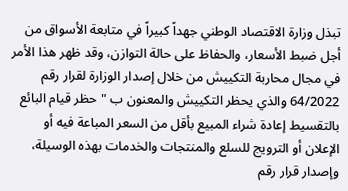تبذل وزارة الاقتصاد الوطني جهداً كبيراً في متابعة الأسواق من أجل ضبط الأسعار، والحفاظ على حالة التوازن، وقد ظهر هذا الأمر في مجال محاربة التكييش من خلال إصدار الوزارة لقرار رقم 64/2022 والذي يحظر التكييش والمعنون ب "حظر قيام البائع بالتقسيط إعادة شراء المبيع بأقل من السعر المباعة فيه أو الإعلان أو الترويج للسلع والمنتجات والخدمات بهذه الوسيلة، وإصدار قرار رقم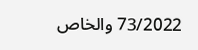73/2022 والخاص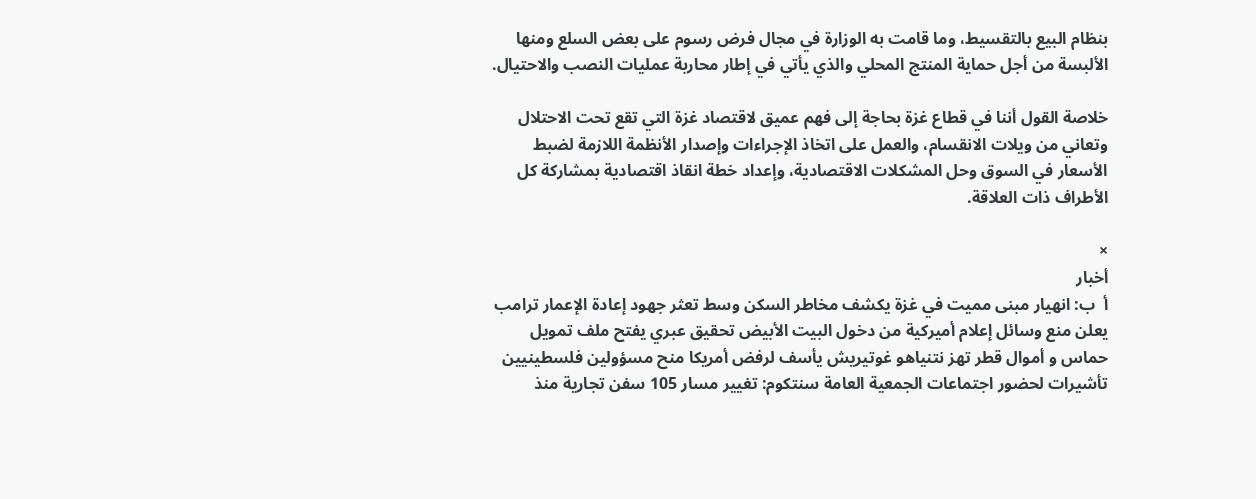بنظام البيع بالتقسيط، وما قامت به الوزارة في مجال فرض رسوم على بعض السلع ومنها الألبسة من أجل حماية المنتج المحلي والذي يأتي في إطار محاربة عمليات النصب والاحتيال.

خلاصة القول أننا في قطاع غزة بحاجة إلى فهم عميق لاقتصاد غزة التي تقع تحت الاحتلال وتعاني من ويلات الانقسام، والعمل على اتخاذ الإجراءات وإصدار الأنظمة اللازمة لضبط الأسعار في السوق وحل المشكلات الاقتصادية، وإعداد خطة انقاذ اقتصادية بمشاركة كل الأطراف ذات العلاقة.

×
أخبار
أ  ب: انهيار مبنى مميت في غزة يكشف مخاطر السكن وسط تعثر جهود إعادة الإعمار ترامب يعلن منع وسائل إعلام أميركية من دخول البيت الأبيض تحقيق عبري يفتح ملف تمويل حماس و أموال قطر تهز نتنياهو غوتيريش يأسف لرفض أمريكا منح مسؤولين فلسطينيين تأشيرات لحضور اجتماعات الجمعية العامة سنتكوم: تغيير مسار 105 سفن تجارية منذ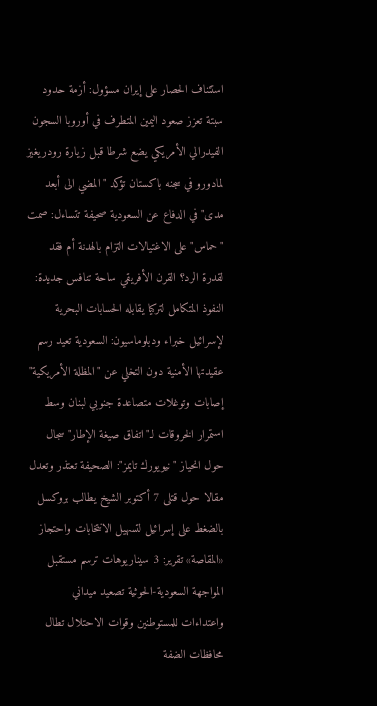استئناف الحصار على إيران مسؤول: أزمة حدود سبتة تعزز صعود اليمين المتطرف في أوروبا السجون الفيدرالي الأمريكي يضع شرطا قبل زيارة رودريغيز لمادورو في سجنه باكستان تؤكد "المضي الى أبعد مدى" في الدفاع عن السعودية صحيفة تتساءل: صمت "حماس" على الاغتيالات التزام بالهدنة أم فقد لقدرة الرد؟ القرن الأفريقي ساحة تنافس جديدة: النفوذ المتكامل لتركيا يقابله الحسابات البحرية لإسرائيل خبراء ودبلوماسيون: السعودية تعيد رسم عقيدتها الأمنية دون التخلي عن "المظلة الأمريكية" إصابات وتوغلات متصاعدة جنوبي لبنان وسط استمرار الخروقات لـ"اتفاق صيغة الإطار" سجال حول انحياز "نيويورك تايمز": الصحيفة تعتذر وتعدل مقالا حول قتلى 7 أكتوبر الشيخ يطالب بروكسل بالضغط على إسرائيل لتسهيل الانتخابات واحتجاز «المقاصة» تقرير: 3 سيناريوهات ترسم مستقبل المواجهة السعودية-الحوثية تصعيد ميداني واعتداءات للمستوطنين وقوات الاحتلال تطال محافظات الضفة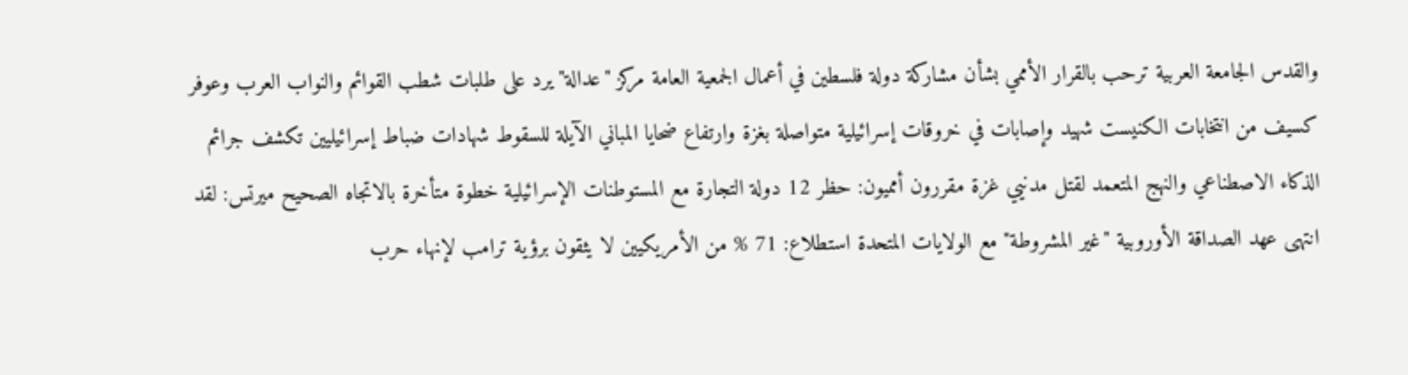والقدس الجامعة العربية ترحب بالقرار الأممي بشأن مشاركة دولة فلسطين في أعمال الجمعية العامة مركز "عدالة" يرد على طلبات شطب القوائم والنواب العرب وعوفر كسيف من انتخابات الكنيست شهيد وإصابات في خروقات إسرائيلية متواصلة بغزة وارتفاع ضحايا المباني الآيلة للسقوط شهادات ضباط إسرائيليين تكشف جرائم الذكاء الاصطناعي والنهج المتعمد لقتل مدنيي غزة مقررون أمميون: حظر 12 دولة التجارة مع المستوطنات الإسرائيلية خطوة متأخرة بالاتجاه الصحيح ميرتس: لقد انتهى عهد الصداقة الأوروبية "غير المشروطة" مع الولايات المتحدة استطلاع: 71 % من الأمريكيين لا يثقون برؤية ترامب لإنهاء حرب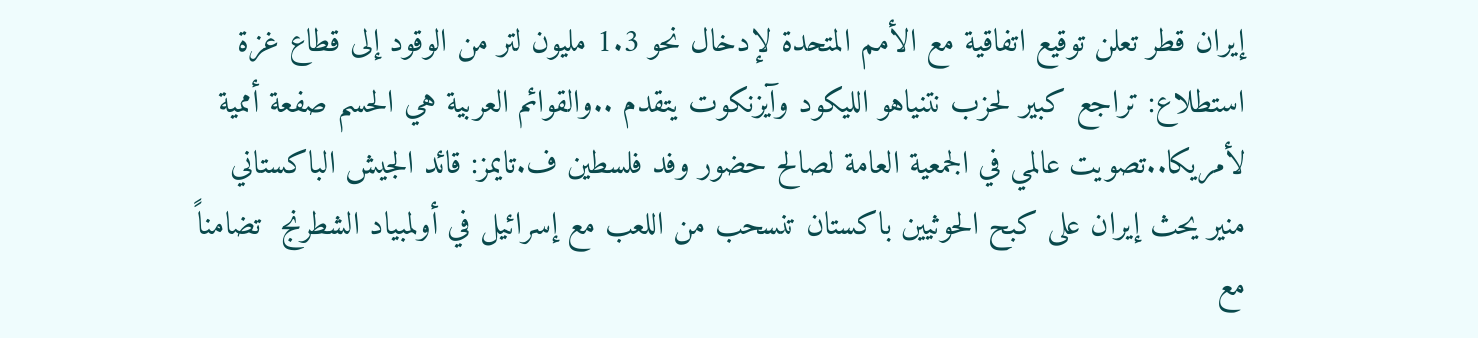إيران قطر تعلن توقيع اتفاقية مع الأمم المتحدة لإدخال نحو 1.3 مليون لتر من الوقود إلى قطاع غزة استطلاع: تراجع كبير لحزب نتنياهو الليكود وآيزنكوت يتقدم ..والقوائم العربية هي الحسم صفعة أممية لأمريكا..تصويت عالمي في الجمعية العامة لصالح حضور وفد فلسطين ف.تايمز: قائد الجيش الباكستاني منير يحث إيران على كبح الحوثيين باكستان تنسحب من اللعب مع إسرائيل في أولمبياد الشطرنج  تضامناً مع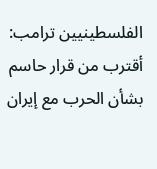الفلسطينيين ترامب: أقترب من قرار حاسم بشأن الحرب مع إيران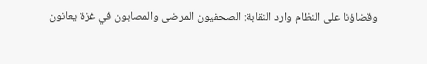وقضاؤنا على النظام وارد النقابة: الصحفيون المرضى والمصابون في غزة يعانون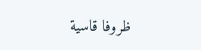ظروفا قاسية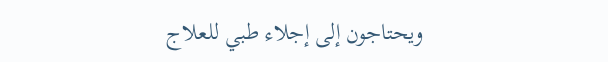ويحتاجون إلى إجلاء طبي للعلاج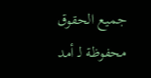جميع الحقوق محفوظة لـ أمد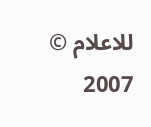للاعلام © 2007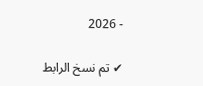- 2026

✔ تم نسخ الرابط